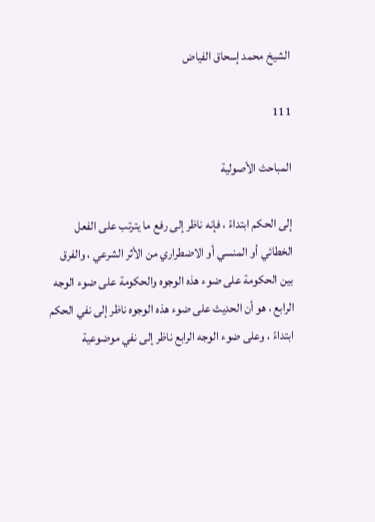الشيخ محمد إسحاق الفياض

111

المباحث الأصولية

إلى الحكم ابتداءً ، فإنه ناظر إلى رفع ما يترتب على الفعل الخطائي أو المنسي أو الاضطراري من الأثر الشرعي ، والفرق بين الحكومة على ضوء هذه الوجوه والحكومة على ضوء الوجه الرابع ، هو أن الحديث على ضوء هذه الوجوه ناظر إلى نفي الحكم ابتداءً ، وعلى ضوء الوجه الرابع ناظر إلى نفي موضوعية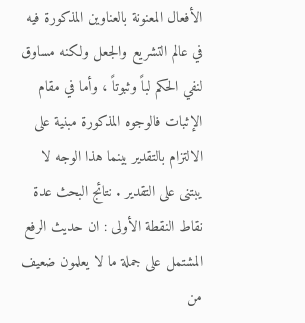الأفعال المعنونة بالعناوين المذكورة فيه في عالم التشريع والجعل ولكنه مساوق لنفي الحكم لباً وثبوتاً ، وأما في مقام الإثبات فالوجوه المذكورة مبنية على الالتزام بالتقدير بينما هذا الوجه لا يبتنى على التقدير . نتائج البحث عدة نقاط النقطة الأولى : ان حديث الرفع المشتمل على جملة ما لا يعلمون ضعيف من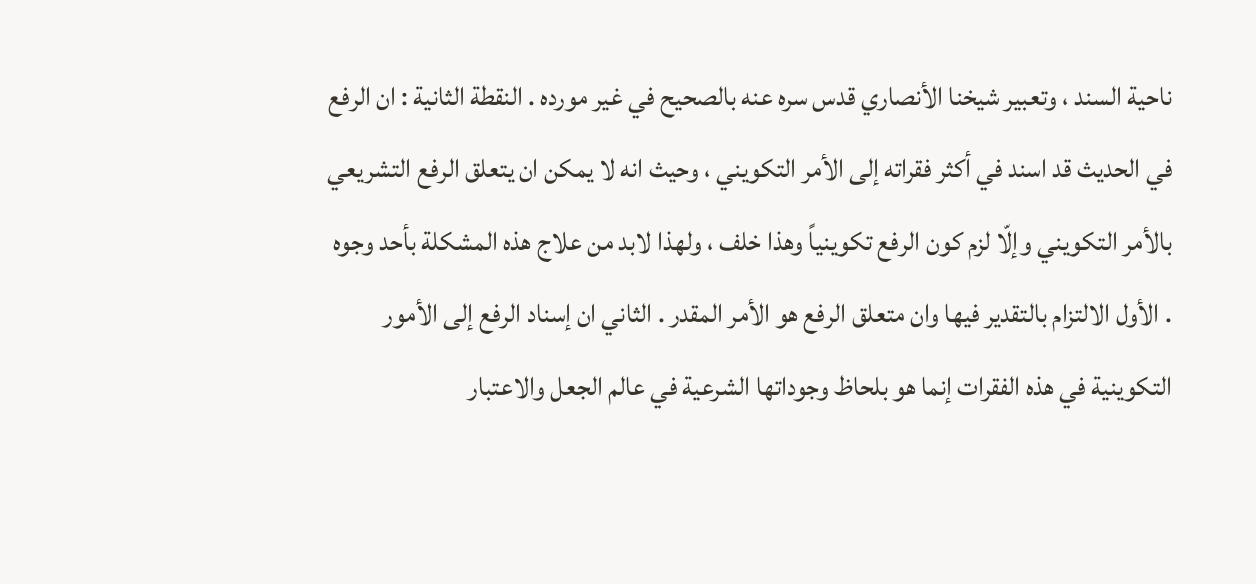ناحية السند ، وتعبير شيخنا الأنصاري قدس سره عنه بالصحيح في غير مورده . النقطة الثانية : ان الرفع في الحديث قد اسند في أكثر فقراته إلى الأمر التكويني ، وحيث انه لا يمكن ان يتعلق الرفع التشريعي بالأمر التكويني وإلّا لزم كون الرفع تكوينياً وهذا خلف ، ولهذا لابد من علاج هذه المشكلة بأحد وجوه . الأول الالتزام بالتقدير فيها وان متعلق الرفع هو الأمر المقدر . الثاني ان إسناد الرفع إلى الأمور التكوينية في هذه الفقرات إنما هو بلحاظ وجوداتها الشرعية في عالم الجعل والاعتبار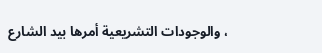، والوجودات التشريعية أمرها بيد الشارع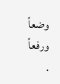وضعاً ورفعاً .